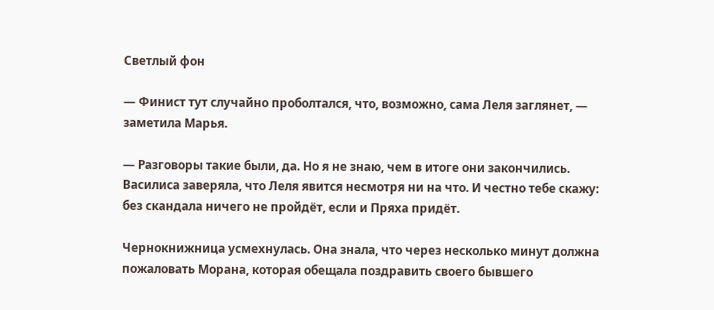Светлый фон

— Финист тут случайно проболтался, что, возможно, сама Леля заглянет, — заметила Марья.

— Разговоры такие были, да. Но я не знаю, чем в итоге они закончились. Василиса заверяла, что Леля явится несмотря ни на что. И честно тебе скажу: без скандала ничего не пройдёт, если и Пряха придёт.

Чернокнижница усмехнулась. Она знала, что через несколько минут должна пожаловать Морана, которая обещала поздравить своего бывшего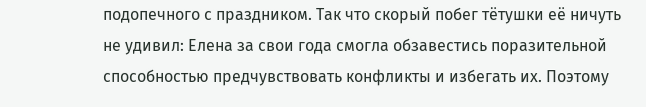подопечного с праздником. Так что скорый побег тётушки её ничуть не удивил: Елена за свои года смогла обзавестись поразительной способностью предчувствовать конфликты и избегать их. Поэтому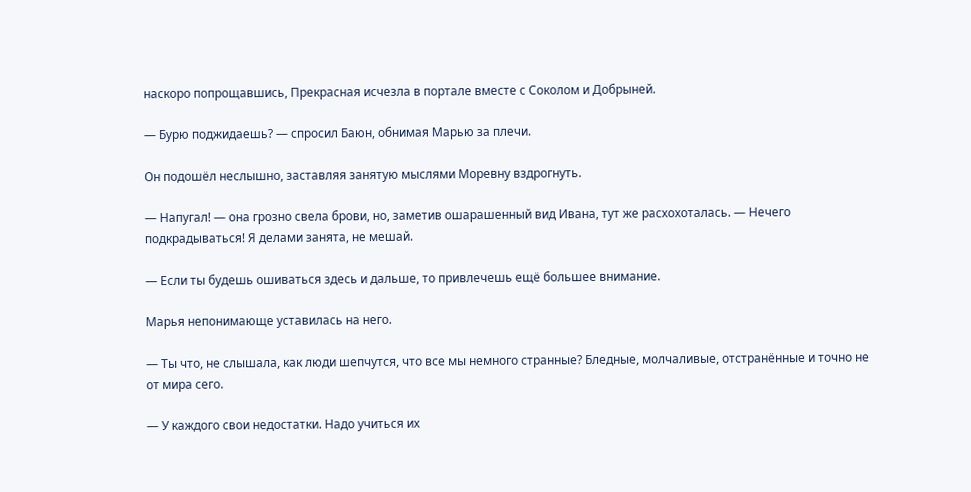наскоро попрощавшись, Прекрасная исчезла в портале вместе с Соколом и Добрыней.

— Бурю поджидаешь? — спросил Баюн, обнимая Марью за плечи.

Он подошёл неслышно, заставляя занятую мыслями Моревну вздрогнуть.

— Напугал! — она грозно свела брови, но, заметив ошарашенный вид Ивана, тут же расхохоталась. — Нечего подкрадываться! Я делами занята, не мешай.

— Если ты будешь ошиваться здесь и дальше, то привлечешь ещё большее внимание.

Марья непонимающе уставилась на него.

— Ты что, не слышала, как люди шепчутся, что все мы немного странные? Бледные, молчаливые, отстранённые и точно не от мира сего.

— У каждого свои недостатки. Надо учиться их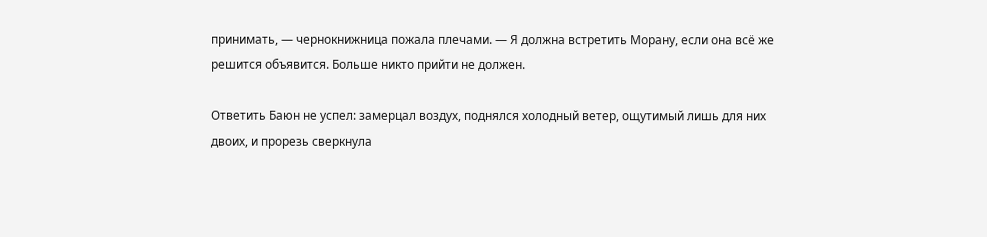принимать, — чернокнижница пожала плечами. — Я должна встретить Морану, если она всё же решится объявится. Больше никто прийти не должен.

Ответить Баюн не успел: замерцал воздух, поднялся холодный ветер, ощутимый лишь для них двоих, и прорезь сверкнула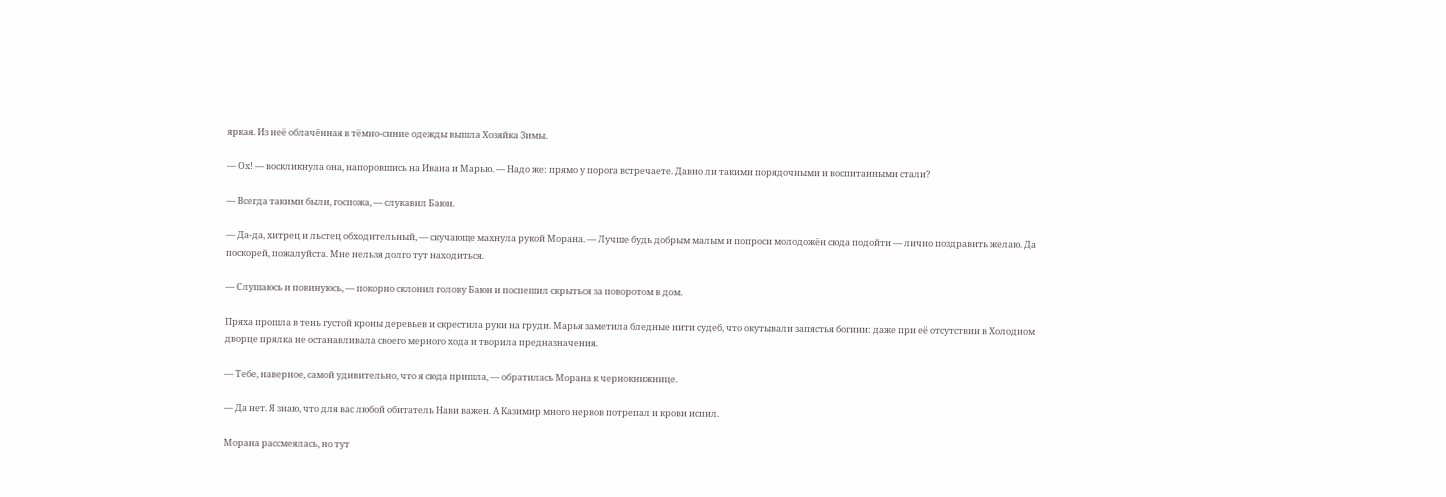яркая. Из неё облачённая в тёмно-синие одежды вышла Хозяйка Зимы.

— Ох! — воскликнула она, напоровшись на Ивана и Марью. — Надо же: прямо у порога встречаете. Давно ли такими порядочными и воспитанными стали?

— Всегда такими были, госпожа, — слукавил Баюн.

— Да-да, хитрец и льстец обходительный, — скучающе махнула рукой Морана. — Лучше будь добрым малым и попроси молодожён сюда подойти — лично поздравить желаю. Да поскорей, пожалуйста. Мне нельзя долго тут находиться.

— Слушаюсь и повинуюсь, — покорно склонил голову Баюн и поспешил скрыться за поворотом в дом.

Пряха прошла в тень густой кроны деревьев и скрестила руки на груди. Марья заметила бледные нити судеб, что окутывали запястья богини: даже при её отсутствии в Холодном дворце прялка не останавливала своего мерного хода и творила предназначения.

— Тебе, наверное, самой удивительно, что я сюда пришла, — обратилась Морана к чернокнижнице.

— Да нет. Я знаю, что для вас любой обитатель Нави важен. А Казимир много нервов потрепал и крови испил.

Морана рассмеялась, но тут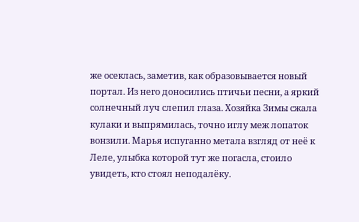же осеклась, заметив, как образовывается новый портал. Из него доносились птичьи песни, а яркий солнечный луч слепил глаза. Хозяйка Зимы сжала кулаки и выпрямилась, точно иглу меж лопаток вонзили. Марья испуганно метала взгляд от неё к Леле, улыбка которой тут же погасла, стоило увидеть, кто стоял неподалёку.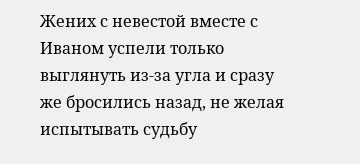Жених с невестой вместе с Иваном успели только выглянуть из-за угла и сразу же бросились назад, не желая испытывать судьбу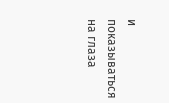и показываться на глаза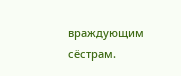враждующим сёстрам.